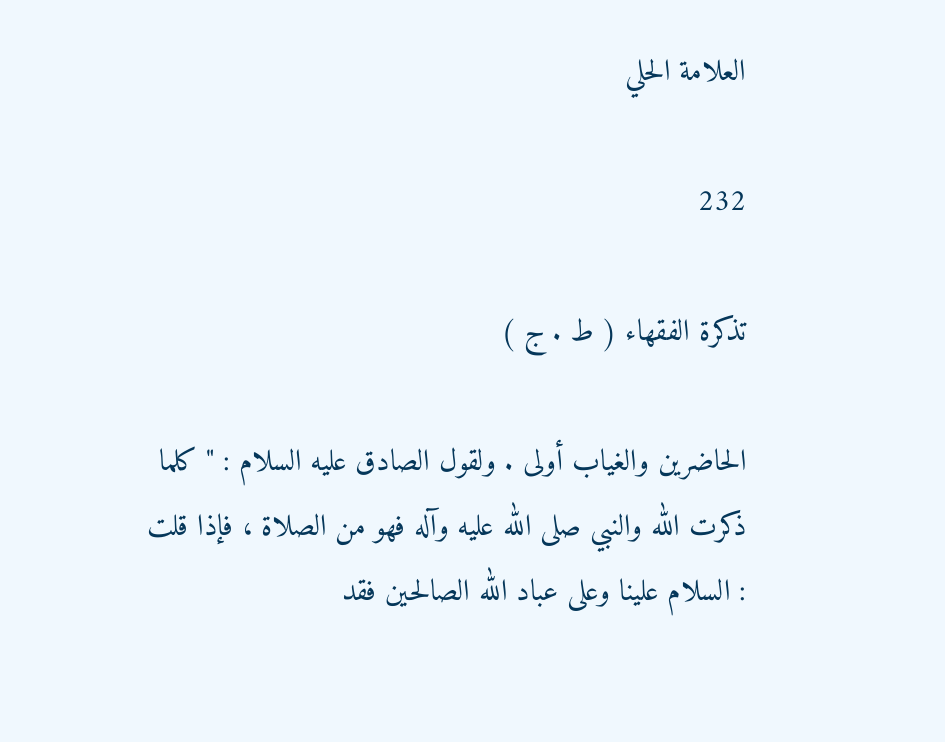العلامة الحلي

232

تذكرة الفقهاء ( ط . ج )

الحاضرين والغياب أولى . ولقول الصادق عليه السلام : " كلما ذكرت الله والنبي صلى الله عليه وآله فهو من الصلاة ، فإذا قلت : السلام علينا وعلى عباد الله الصالحين فقد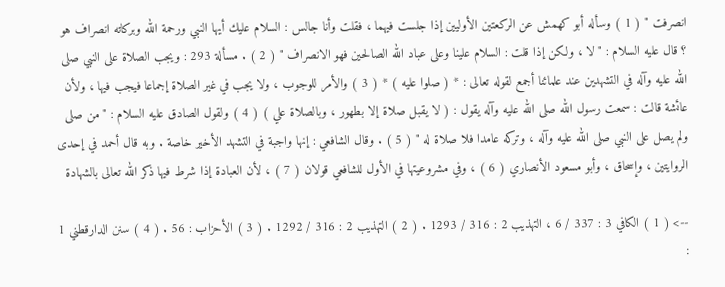انصرفت " ( 1 ) وسأله أبو كهمش عن الركعتين الأوليين إذا جلست فيهما ، فقلت وأنا جالس : السلام عليك أيها النبي ورحمة الله وبركاته انصراف هو ؟ قال عليه السلام : " لا ، ولكن إذا قلت : السلام علينا وعلى عباد الله الصالحين فهو الانصراف " ( 2 ) . مسألة 293 : ويجب الصلاة على النبي صلى الله عليه وآله في التشهدين عند علمائنا أجمع لقوله تعالى : * ( صلوا عليه ) * ( 3 ) والأمر للوجوب ، ولا يجب في غير الصلاة إجماعا فيجب فيها ، ولأن عائشة قالت : سمعت رسول الله صلى الله عليه وآله يقول : ( لا يقبل صلاة إلا بطهور ، وبالصلاة علي ) ( 4 ) ولقول الصادق عليه السلام : " من صلى ولم يصل على النبي صلى الله عليه وآله ، وتركه عامدا فلا صلاة له " ( 5 ) . وقال الشافعي : إنها واجبة في التشهد الأخير خاصة . وبه قال أحمد في إحدى الروايتين ، وإسحاق ، وأبو مسعود الأنصاري ( 6 ) ، وفي مشروعيتها في الأول للشافعي قولان ( 7 ) ، لأن العبادة إذا شرط فيها ذكر الله تعالى بالشهادة

--> ( 1 ) الكافي 3 : 337 / 6 ، التهذيب 2 : 316 / 1293 . ( 2 ) التهذيب 2 : 316 / 1292 . ( 3 ) الأحزاب : 56 . ( 4 ) سنن الدارقطني 1 :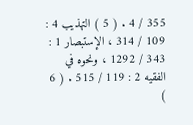355 / 4 . ( 5 ) التهذيب 4 : 109 / 314 ، الإستبصار 1 : 343 / 1292 ، ونحوه في الفقيه 2 : 119 / 515 . ( 6 )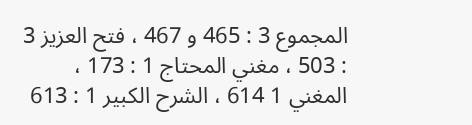المجموع 3 : 465 و 467 ، فتح العزيز 3 : 503 ، مغني المحتاج 1 : 173 ، المغني 1 614 ، الشرح الكبير 1 : 613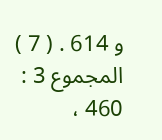و 614 . ( 7 ) المجموع 3 : 460 ،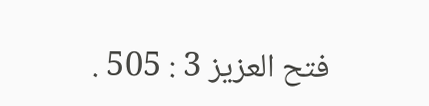فتح العزيز 3 : 505 .